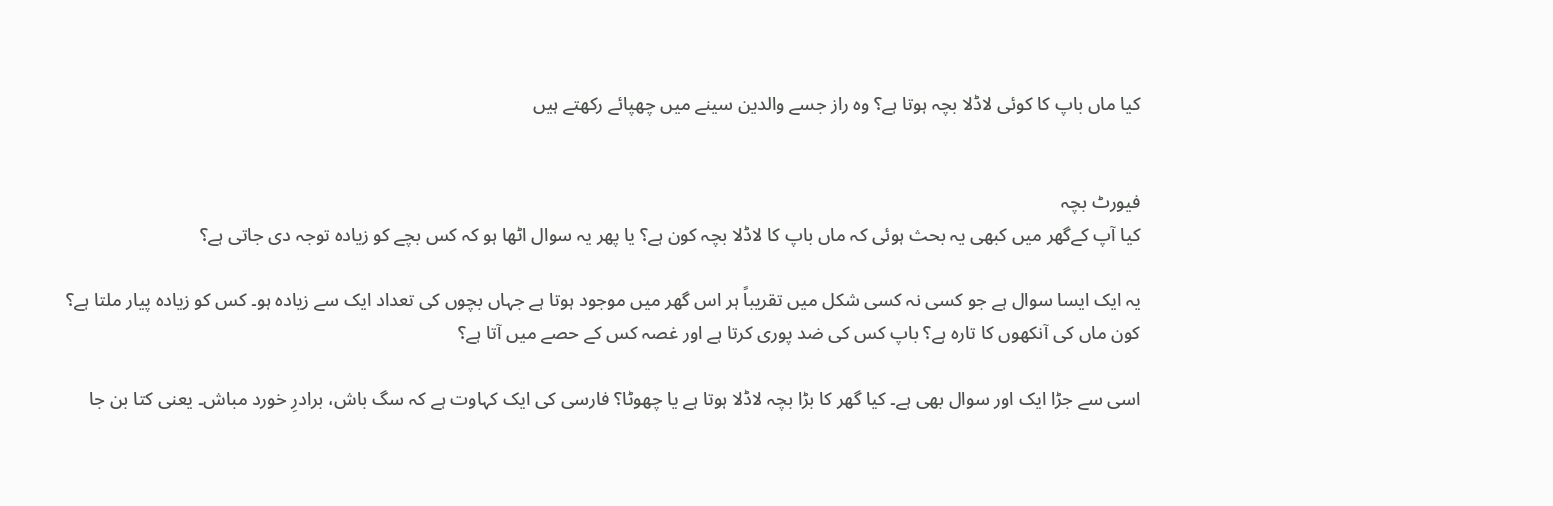کیا ماں باپ کا کوئی لاڈلا بچہ ہوتا ہے؟ وہ راز جسے والدین سینے میں چھپائے رکھتے ہیں


فیورٹ بچہ
کیا آپ کےگھر میں کبھی یہ بحث ہوئی کہ ماں باپ کا لاڈلا بچہ کون ہے؟ یا پھر یہ سوال اٹھا ہو کہ کس بچے کو زیادہ توجہ دی جاتی ہے؟

یہ ایک ایسا سوال ہے جو کسی نہ کسی شکل میں تقریباً ہر اس گھر میں موجود ہوتا ہے جہاں بچوں کی تعداد ایک سے زیادہ ہو۔ کس کو زیادہ پیار ملتا ہے؟ کون ماں کی آنکھوں کا تارہ ہے؟ باپ کس کی ضد پوری کرتا ہے اور غصہ کس کے حصے میں آتا ہے؟

اسی سے جڑا ایک اور سوال بھی ہے۔ کیا گھر کا بڑا بچہ لاڈلا ہوتا ہے یا چھوٹا؟ فارسی کی ایک کہاوت ہے کہ سگ باش، برادرِ خورد مباش۔ یعنی کتا بن جا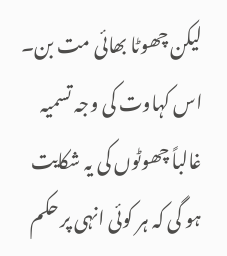لیکن چھوٹا بھائی مت بن۔ اس کہاوت کی وجہ تسمیہ غالباً چھوٹوں کی یہ شکایت ہو گی کہ ہر کوئی انہی پر حکم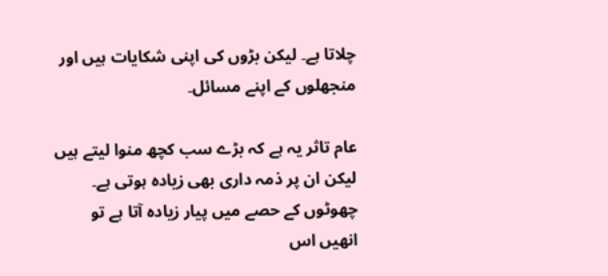چلاتا ہے۔ لیکن بڑوں کی اپنی شکایات ہیں اور منجھلوں کے اپنے مسائل۔

عام تاثر یہ ہے کہ بڑے سب کچھ منوا لیتے ہیں لیکن ان پر ذمہ داری بھی زیادہ ہوتی ہے۔ چھوٹوں کے حصے میں پیار زیادہ آتا ہے تو انھیں اس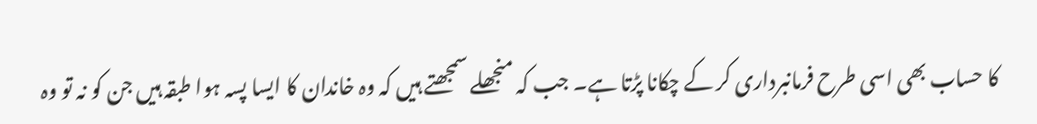کا حساب بھی اسی طرح فرمانبرداری کر کے چکانا پڑتا ہے۔ جب کہ منجھلے سمجھتے ہیں کہ وہ خاندان کا ایسا پسہ ہوا طبقہ ہیں جن کو نہ تو وہ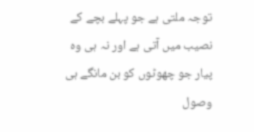توجہ ملتی ہے جو پہلے بچے کے نصیب میں آتی ہے اور نہ ہی وہ پیار جو چھوٹوں کو بن مانگے ہی وصول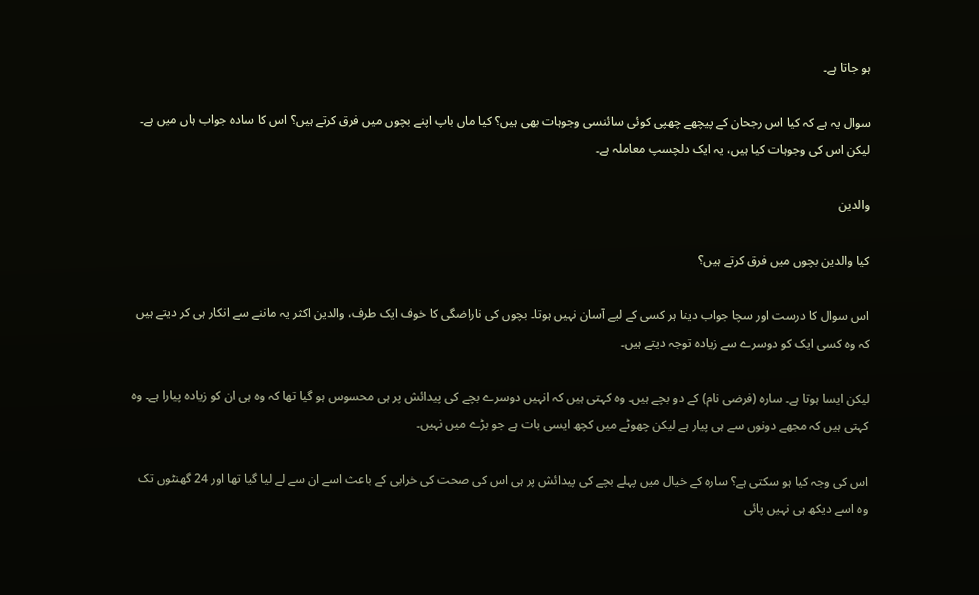ہو جاتا ہے۔

سوال یہ ہے کہ کیا اس رجحان کے پیچھے چھپی کوئی سائنسی وجوہات بھی ہیں؟ کیا ماں باپ اپنے بچوں میں فرق کرتے ہیں؟ اس کا سادہ جواب ہاں میں ہے۔ لیکن اس کی وجوہات کیا ہیں، یہ ایک دلچسپ معاملہ ہے۔

والدین

کیا والدین بچوں میں فرق کرتے ہیں؟

اس سوال کا درست اور سچا جواب دینا ہر کسی کے لیے آسان نہیں ہوتا۔ بچوں کی ناراضگی کا خوف ایک طرف، والدین اکثر یہ ماننے سے انکار ہی کر دیتے ہیں کہ وہ کسی ایک کو دوسرے سے زیادہ توجہ دیتے ہیں۔

لیکن ایسا ہوتا ہے۔ سارہ (فرضی نام) کے دو بچے ہیں۔ وہ کہتی ہیں کہ انہیں دوسرے بچے کی پیدائش پر ہی محسوس ہو گیا تھا کہ وہ ہی ان کو زیادہ پیارا ہے۔ وہ کہتی ہیں کہ مجھے دونوں سے ہی پیار ہے لیکن چھوٹے میں کچھ ایسی بات ہے جو بڑے میں نہیں۔

اس کی وجہ کیا ہو سکتی ہے؟ سارہ کے خیال میں پہلے بچے کی پیدائش پر ہی اس کی صحت کی خرابی کے باعث اسے ان سے لے لیا گیا تھا اور 24 گھنٹوں تک وہ اسے دیکھ ہی نہیں پائی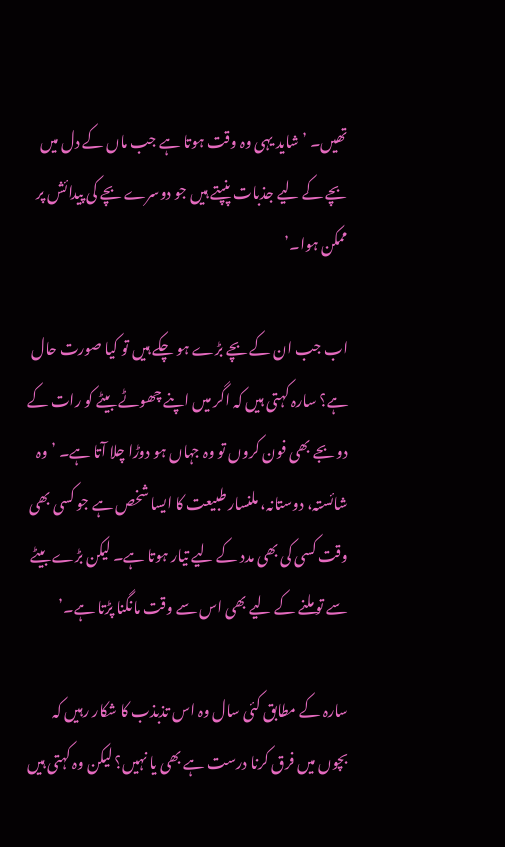تھیں۔ ’شاید یہی وہ وقت ہوتا ہے جب ماں کے دل میں بچے کے لیے جذبات پنپتے ہیں جو دوسرے بچے کی پیدائش پر ممکن ہوا۔’

اب جب ان کے بچے بڑے ہو چکے ہیں تو کیا صورت حال ہے؟ سارہ کہتی ہیں کہ اگر میں اپنے چھوٹے بیٹے کو رات کے دو بجے بھی فون کروں تو وہ جہاں ہو دوڑا چلا آتا ہے۔ ’وہ شائستہ، دوستانہ، ملنسار طبیعت کا ایسا شخص ہے جو کسی بھی وقت کسی کی بھی مدد کے لیے تیار ہوتا ہے۔ لیکن بڑے بیٹے سے تو ملنے کے لیے بھی اس سے وقت مانگنا پڑتا ہے۔’

سارہ کے مطابق کئی سال وہ اس تذبذب کا شکار رہیں کہ بچوں میں فرق کرنا درست ہے بھی یا نہیں؟ لیکن وہ کہتی ہیں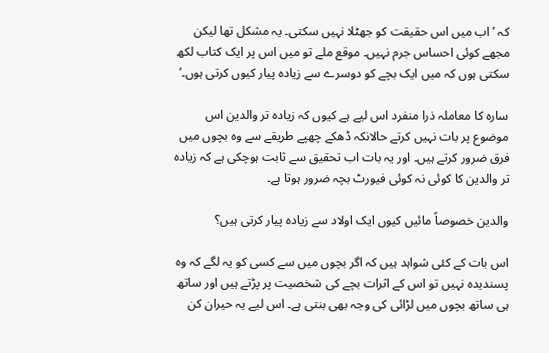کہ ’اب میں اس حقیقت کو جھٹلا نہیں سکتی۔ یہ مشکل تھا لیکن مجھے کوئی احساس جرم نہیں۔ موقع ملے تو میں اس پر ایک کتاب لکھ سکتی ہوں کہ میں ایک بچے کو دوسرے سے زیادہ پیار کیوں کرتی ہوں۔’

سارہ کا معاملہ ذرا منفرد اس لیے ہے کیوں کہ زیادہ تر والدین اس موضوع پر بات نہیں کرتے حالانکہ ڈھکے چھپے طریقے سے وہ بچوں میں فرق ضرور کرتے ہیں۔ اور یہ بات اب تحقیق سے ثابت ہوچکی ہے کہ زیادہ تر والدین کا کوئی نہ کوئی فیورٹ بچہ ضرور ہوتا ہے۔

والدین خصوصاً مائیں کیوں ایک اولاد سے زیادہ پیار کرتی ہیں؟

اس بات کے کئی شواہد ہیں کہ اگر بچوں میں سے کسی کو یہ لگے کہ وہ پسندیدہ نہیں تو اس کے اثرات بچے کی شخصیت پر پڑتے ہیں اور ساتھ ہی ساتھ بچوں میں لڑائی کی وجہ بھی بنتی ہے۔ اس لیے یہ حیران کن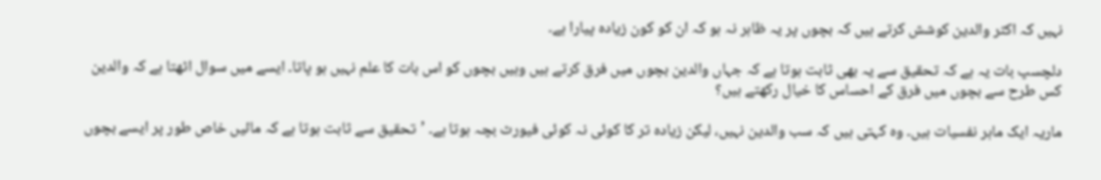نہیں کہ اکثر والدین کوشش کرتے ہیں کہ بچوں پر یہ ظاہر نہ ہو کہ ان کو کون زیادہ پیارا ہے۔

دلچسپ بات یہ ہے کہ تحقیق سے یہ بھی ثابت ہوتا ہے کہ جہاں والدین بچوں میں فرق کرتے ہیں وہیں بچوں کو اس بات کا علم نہیں ہو پاتا۔ ایسے میں سوال اٹھتا ہے کہ والدین کس طرح سے بچوں میں فرق کے احساس کا خیال رکھتے ہیں؟

ماریہ ایک ماہر نفسیات ہیں۔ وہ کہتی ہیں کہ سب والدین نہیں، لیکن زیادہ تر کا کوئی نہ کوئی فیورٹ بچہ ہوتا ہے۔ ’تحقیق سے ثابت ہوتا ہے کہ مائیں خاص طور پر ایسے بچوں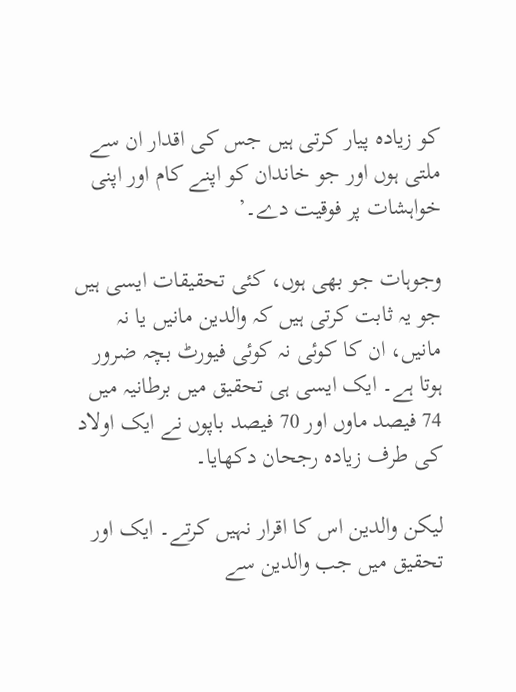کو زیادہ پیار کرتی ہیں جس کی اقدار ان سے ملتی ہوں اور جو خاندان کو اپنے کام اور اپنی خواہشات پر فوقیت دے۔’

وجوہات جو بھی ہوں، کئی تحقیقات ایسی ہیں جو یہ ثابت کرتی ہیں کہ والدین مانیں یا نہ مانیں، ان کا کوئی نہ کوئی فیورٹ بچہ ضرور ہوتا ہے۔ ایک ایسی ہی تحقیق میں برطانیہ میں 74 فیصد ماوں اور 70 فیصد باپوں نے ایک اولاد کی طرف زیادہ رجحان دکھایا۔

لیکن والدین اس کا اقرار نہیں کرتے۔ ایک اور تحقیق میں جب والدین سے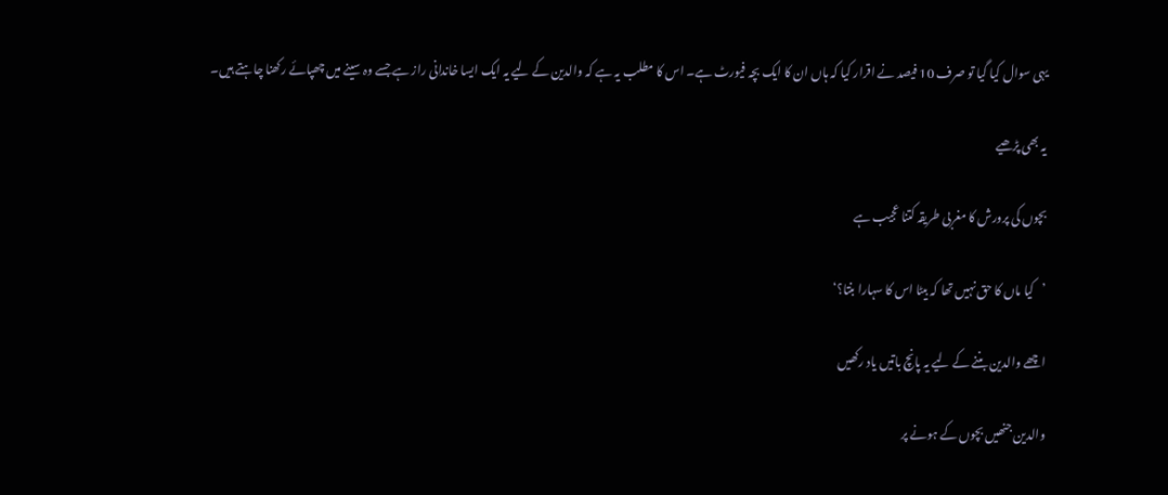یہی سوال کیا گیا تو صرف 10 فیصد نے اقرار کیا کہ ہاں ان کا ایک بچہ فیورٹ ہے۔ اس کا مطلب یہ ہے کہ والدین کے لیے یہ ایک ایسا خاندانی راز ہے جسے وہ سینے میں چھپائے رکھنا چاہتے ہیں۔

یہ بھی پڑھیے

بچوں کی پرورش کا مغربی طریقہ کتنا عجیب ہے

’کیا ماں کا حق نہیں تھا کہ بیٹا اس کا سہارا بنتا؟‘

اچھے والدین بننے کے لیے یہ پانچ باتیں یاد رکھیں

والدین جنھیں بچوں کے ہونے پر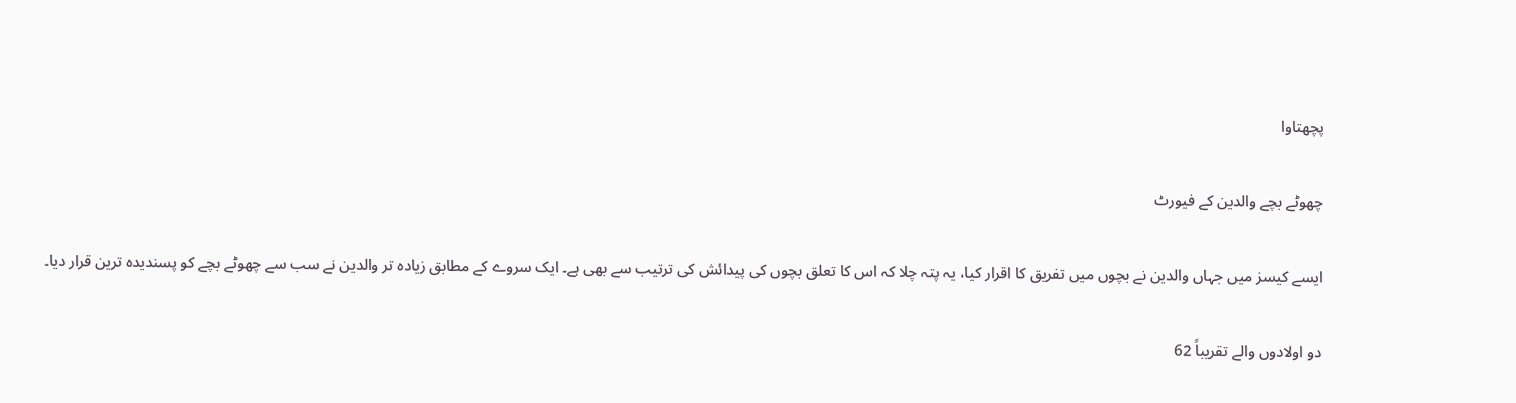پچھتاوا

چھوٹے بچے والدین کے فیورٹ

ایسے کیسز میں جہاں والدین نے بچوں میں تفریق کا اقرار کیا، یہ پتہ چلا کہ اس کا تعلق بچوں کی پیدائش کی ترتیب سے بھی ہے۔ ایک سروے کے مطابق زیادہ تر والدین نے سب سے چھوٹے بچے کو پسندیدہ ترین قرار دیا۔

دو اولادوں والے تقریباً 62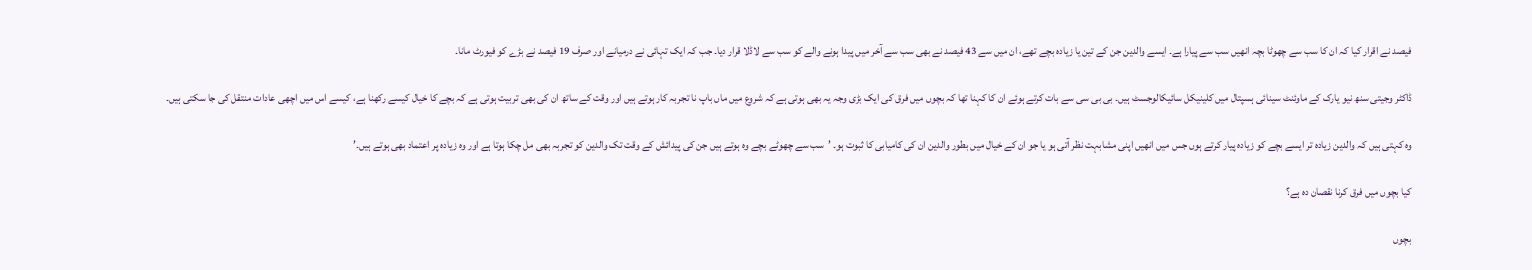فیصد نے اقرار کیا کہ ان کا سب سے چھوٹا بچہ انھیں سب سے پیارا ہے۔ ایسے والدین جن کے تین یا زیادہ بچے تھے، ان میں سے 43 فیصد نے بھی سب سے آخر میں پیدا ہونے والے کو سب سے لاڈلا قرار دیا۔ جب کہ ایک تہائی نے درمیانے اور صرف 19 فیصد نے بڑے کو فیورٹ مانا۔

ڈاکٹر وجیتی سنھ نیو یارک کے ماوئنٹ سینائی ہسپتال میں کلینیکل سائیکالوجسٹ ہیں۔ بی بی سی سے بات کرتے ہوئے ان کا کہنا تھا کہ بچوں میں فرق کی ایک بڑی وجہ یہ بھی ہوتی ہے کہ شروع میں ماں باپ نا تجربہ کار ہوتے ہیں اور وقت کے ساتھ ان کی بھی تربیت ہوتی ہے کہ بچے کا خیال کیسے رکھنا ہے، کیسے اس میں اچھی عادات منتقل کی جا سکتی ہیں۔

وہ کہتی ہیں کہ والدین زیادہ تر ایسے بچے کو زیادہ پیار کرتے ہوں جس میں انھیں اپنی مشابہت نظر آتی ہو یا جو ان کے خیال میں بطور والدین ان کی کامیابی کا ثبوت ہو۔ ’سب سے چھوٹے بچے وہ ہوتے ہیں جن کی پیدائش کے وقت تک والدین کو تجربہ بھی مل چکا ہوتا ہے اور وہ زیادہ پر اعتماد بھی ہوتے ہیں۔’

کیا بچوں میں فرق کرنا نقصان دہ ہے؟

بچوں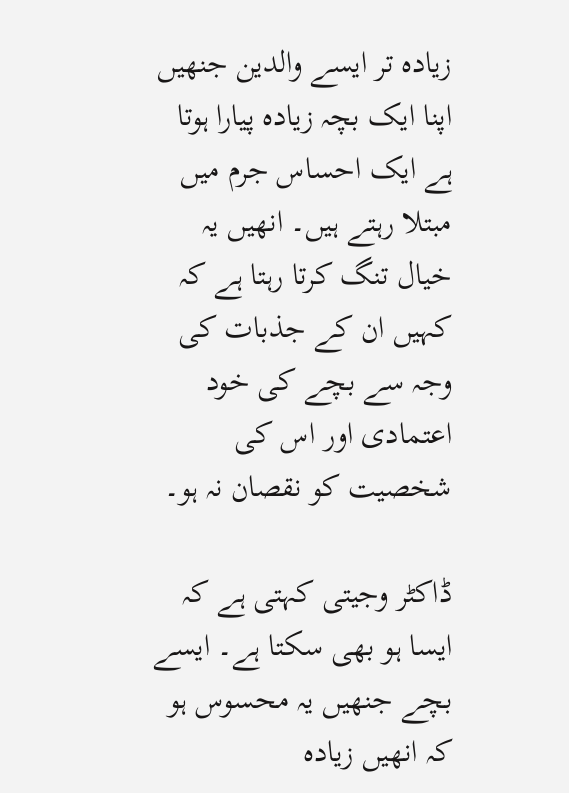زیادہ تر ایسے والدین جنھیں اپنا ایک بچہ زیادہ پیارا ہوتا ہے ایک احساس جرم میں مبتلا رہتے ہیں۔ انھیں یہ خیال تنگ کرتا رہتا ہے کہ کہیں ان کے جذبات کی وجہ سے بچے کی خود اعتمادی اور اس کی شخصیت کو نقصان نہ ہو۔

ڈاکٹر وجیتی کہتی ہے کہ ایسا ہو بھی سکتا ہے۔ ایسے بچے جنھیں یہ محسوس ہو کہ انھیں زیادہ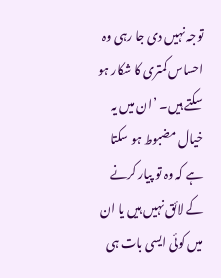توجہ نہیں دی جا رہی وہ احساس کمتری کا شکار ہو سکتے ہیں۔ ’ان میں یہ خیال مضبوط ہو سکتا ہے کہ وہ تو پیار کرنے کے لائق نہیں ہیں یا ان میں کوئی ایسی بات ہی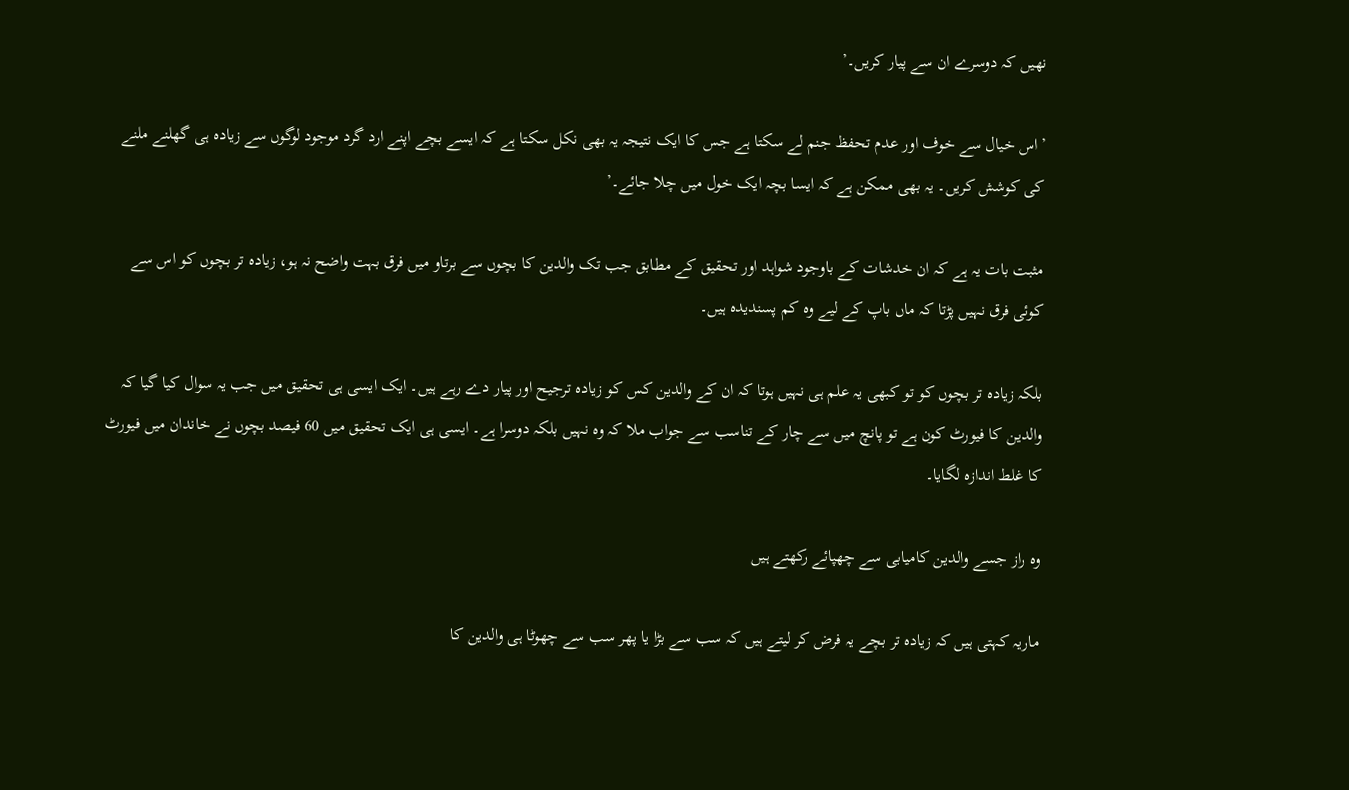نھیں کہ دوسرے ان سے پیار کریں۔’

’اس خیال سے خوف اور عدم تحفظ جنم لے سکتا ہے جس کا ایک نتیجہ یہ بھی نکل سکتا ہے کہ ایسے بچے اپنے ارد گرد موجود لوگوں سے زیادہ ہی گھلنے ملنے کی کوشش کریں۔ یہ بھی ممکن ہے کہ ایسا بچہ ایک خول میں چلا جائے۔’

مثبت بات یہ ہے کہ ان خدشات کے باوجود شواہد اور تحقیق کے مطابق جب تک والدین کا بچوں سے برتاو میں فرق بہت واضح نہ ہو، زیادہ تر بچوں کو اس سے کوئی فرق نہیں پڑتا کہ ماں باپ کے لیے وہ کم پسندیدہ ہیں۔

بلکہ زیادہ تر بچوں کو تو کبھی یہ علم ہی نہیں ہوتا کہ ان کے والدین کس کو زیادہ ترجیح اور پیار دے رہے ہیں۔ ایک ایسی ہی تحقیق میں جب یہ سوال کیا گیا کہ والدین کا فیورٹ کون ہے تو پانچ میں سے چار کے تناسب سے جواب ملا کہ وہ نہیں بلکہ دوسرا ہے۔ ایسی ہی ایک تحقیق میں 60 فیصد بچوں نے خاندان میں فیورٹ کا غلط اندازہ لگایا۔

وہ راز جسے والدین کامیابی سے چھپائے رکھتے ہیں

ماریہ کہتی ہیں کہ زیادہ تر بچے یہ فرض کر لیتے ہیں کہ سب سے بڑا یا پھر سب سے چھوٹا ہی والدین کا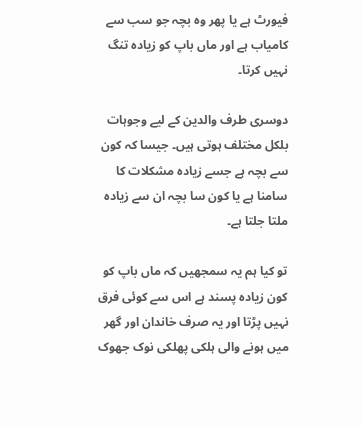فیورٹ ہے یا پھر وہ بچہ جو سب سے کامیاب ہے اور ماں باپ کو زیادہ تنگ نہیں کرتا۔

دوسری طرف والدین کے لیے وجوہات بلکل مختلف ہوتی ہیں۔ جیسا کہ کون سے بچہ ہے جسے زیادہ مشکلات کا سامنا ہے یا کون سا بچہ ان سے زیادہ ملتا جلتا ہے۔

تو کیا ہم یہ سمجھیں کہ ماں باپ کو کون زیادہ پسند ہے اس سے کوئی فرق نہیں پڑتا اور یہ صرف خاندان اور گھر میں ہونے والی ہلکی پھلکی نوک جھوک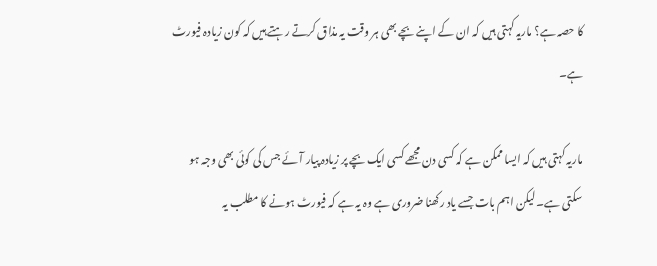کا حصہ ہے؟ ماریہ کہتی ہیں کہ ان کے اپنے بچے بھی ہر وقت یہ مذاق کرتے رہتے ہیں کہ کون زیادہ فیورٹ ہے۔

ماریہ کہتی ہیں کہ ایسا ممکن ہے کہ کسی دن مجھے کسی ایک بچے پر زیادہ پیار آئے جس کی کوئی بھی وجہ ہو سکتی ہے۔ لیکن اہم بات جسے یاد رکھنا ضروری ہے وہ یہ ہے کہ فیورٹ ہونے کا مطلب یہ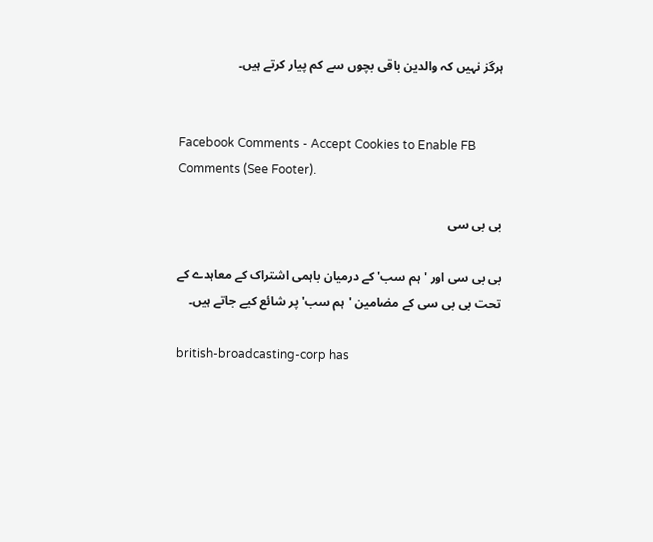ہرگز نہیں کہ والدین باقی بچوں سے کم پیار کرتے ہیں۔


Facebook Comments - Accept Cookies to Enable FB Comments (See Footer).

بی بی سی

بی بی سی اور 'ہم سب' کے درمیان باہمی اشتراک کے معاہدے کے تحت بی بی سی کے مضامین 'ہم سب' پر شائع کیے جاتے ہیں۔

british-broadcasting-corp has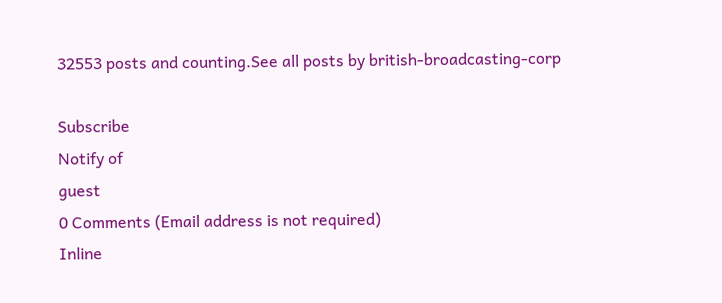32553 posts and counting.See all posts by british-broadcasting-corp

Subscribe
Notify of
guest
0 Comments (Email address is not required)
Inline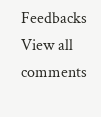Feedbacks
View all comments